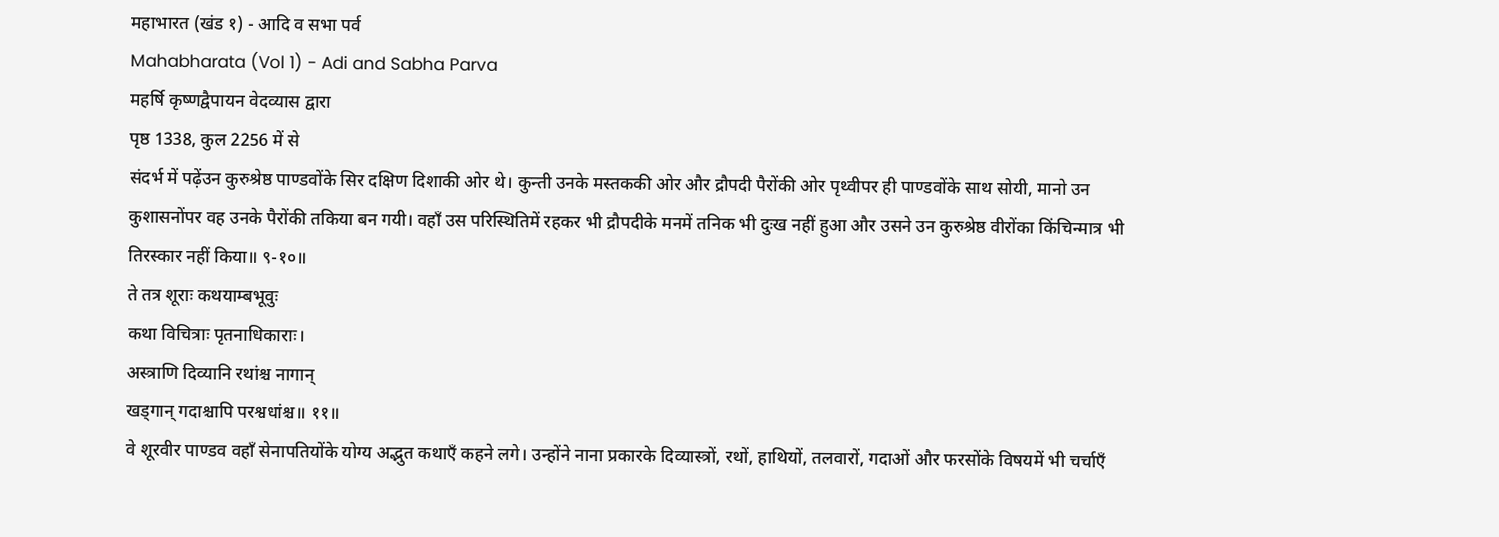महाभारत (खंड १) - आदि व सभा पर्व
Mahabharata (Vol 1) - Adi and Sabha Parva
महर्षि कृष्णद्वैपायन वेदव्यास द्वारा
पृष्ठ 1338, कुल 2256 में से
संदर्भ में पढ़ेंउन कुरुश्रेष्ठ पाण्डवोंके सिर दक्षिण दिशाकी ओर थे। कुन्ती उनके मस्तककी ओर और द्रौपदी पैरोंकी ओर पृथ्वीपर ही पाण्डवोंके साथ सोयी, मानो उन कुशासनोंपर वह उनके पैरोंकी तकिया बन गयी। वहाँ उस परिस्थितिमें रहकर भी द्रौपदीके मनमें तनिक भी दुःख नहीं हुआ और उसने उन कुरुश्रेष्ठ वीरोंका किंचिन्मात्र भी तिरस्कार नहीं किया॥ ९-१०॥
ते तत्र शूराः कथयाम्बभूवुः
कथा विचित्राः पृतनाधिकाराः।
अस्त्राणि दिव्यानि रथांश्च नागान्
खड्गान् गदाश्चापि परश्वधांश्च॥ ११॥
वे शूरवीर पाण्डव वहाँ सेनापतियोंके योग्य अद्भुत कथाएँ कहने लगे। उन्होंने नाना प्रकारके दिव्यास्त्रों, रथों, हाथियों, तलवारों, गदाओं और फरसोंके विषयमें भी चर्चाएँ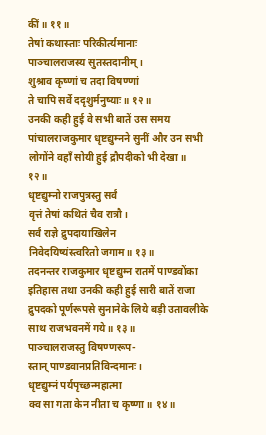कीं॥ ११॥
तेषां कथास्ताः परिकीर्त्यमानाः
पाञ्चालराजस्य सुतस्तदानीम्।
शुश्राव कृष्णां च तदा विषण्णां
ते चापि सर्वे ददृशुर्मनुष्याः॥ १२॥
उनकी कही हुई वे सभी बातें उस समय पांचालराजकुमार धृष्टद्युम्नने सुनीं और उन सभी लोगोंने वहाँ सोयी हुई द्रौपदीको भी देखा॥ १२॥
धृष्टद्युम्नो राजपुत्रस्तु सर्वं
वृत्तं तेषां कथितं चैव रात्रौ।
सर्वं राज्ञे द्रुपदायाखिलेन
निवेदयिष्यंस्त्वरितो जगाम॥ १३॥
तदनन्तर राजकुमार धृष्टद्युम्न रातमें पाण्डवोंका इतिहास तथा उनकी कही हुई सारी बातें राजा द्रुपदको पूर्णरूपसे सुनानेके लिये बड़ी उतावलीके साथ राजभवनमें गये॥ १३॥
पाञ्चालराजस्तु विषण्णरूप-
स्तान् पाण्डवानप्रतिविन्दमानः।
धृष्टद्युम्नं पर्यपृच्छन्महात्मा
क्व सा गता केन नीता च कृष्णा॥ १४॥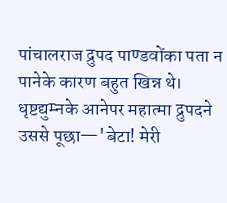पांचालराज द्रुपद पाण्डवोंका पता न पानेके कारण बहुत खिन्न थे। धृष्टद्युम्नके आनेपर महात्मा द्रुपदने उससे पूछा—'बेटा! मेरी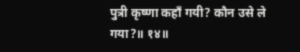पुत्री कृष्णा कहाँ गयी? कौन उसे ले गया?॥ १४॥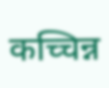कच्चिन्न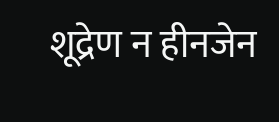शूद्रेण न हीनजेन